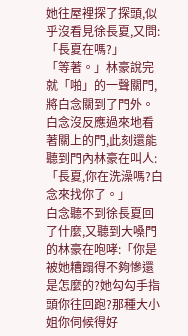她往屋裡探了探頭,似乎沒看見徐長夏,又問:「長夏在嗎?」
「等著。」林豪說完就「啪」的一聲關門,將白念關到了門外。
白念沒反應過來地看著關上的門,此刻還能聽到門內林豪在叫人:「長夏,你在洗澡嗎?白念來找你了。」
白念聽不到徐長夏回了什麼,又聽到大嗓門的林豪在咆哮:「你是被她糟蹋得不夠慘還是怎麼的?她勾勾手指頭你往回跑?那種大小姐你伺候得好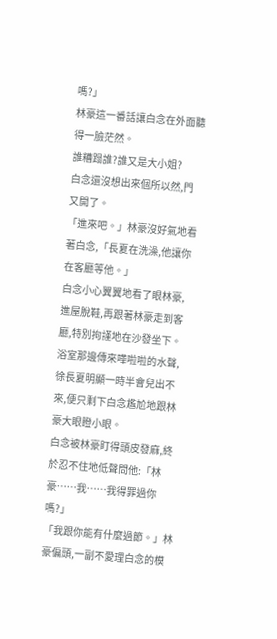嗎?」
林豪這一番話讓白念在外面聽得一臉茫然。
誰糟蹋誰?誰又是大小姐?
白念還沒想出來個所以然,門又開了。
「進來吧。」林豪沒好氣地看著白念,「長夏在洗澡,他讓你在客廳等他。」
白念小心翼翼地看了眼林豪,進屋脫鞋,再跟著林豪走到客廳,特別拘謹地在沙發坐下。
浴室那邊傳來嘩啦啦的水聲,徐長夏明顯一時半會兒出不來,便只剩下白念尷尬地跟林豪大眼瞪小眼。
白念被林豪盯得頭皮發麻,終於忍不住地低聲問他:「林豪……我……我得罪過你嗎?」
「我跟你能有什麼過節。」林豪偏頭,一副不愛理白念的模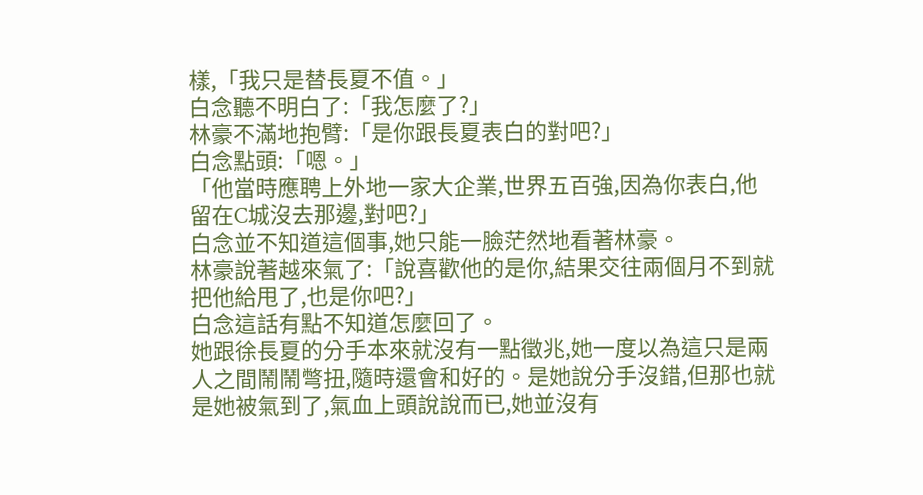樣,「我只是替長夏不值。」
白念聽不明白了:「我怎麼了?」
林豪不滿地抱臂:「是你跟長夏表白的對吧?」
白念點頭:「嗯。」
「他當時應聘上外地一家大企業,世界五百強,因為你表白,他留在C城沒去那邊,對吧?」
白念並不知道這個事,她只能一臉茫然地看著林豪。
林豪說著越來氣了:「說喜歡他的是你,結果交往兩個月不到就把他給甩了,也是你吧?」
白念這話有點不知道怎麼回了。
她跟徐長夏的分手本來就沒有一點徵兆,她一度以為這只是兩人之間鬧鬧彆扭,隨時還會和好的。是她說分手沒錯,但那也就是她被氣到了,氣血上頭說說而已,她並沒有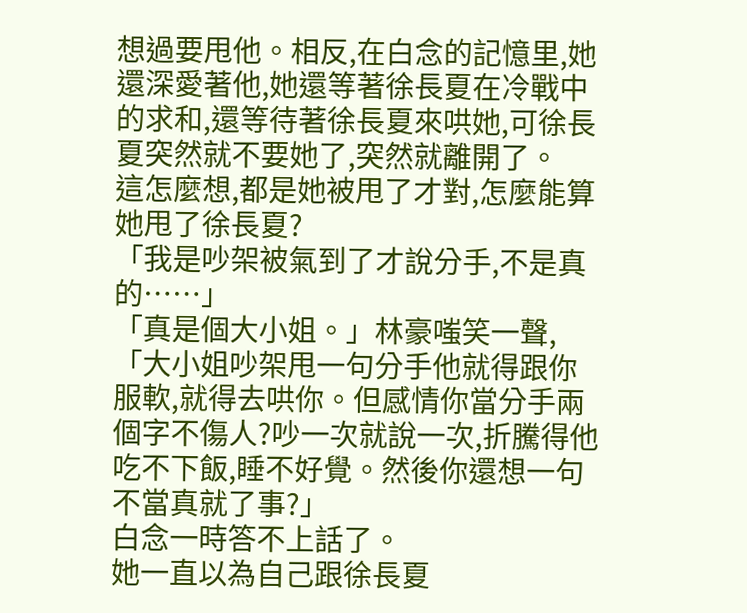想過要甩他。相反,在白念的記憶里,她還深愛著他,她還等著徐長夏在冷戰中的求和,還等待著徐長夏來哄她,可徐長夏突然就不要她了,突然就離開了。
這怎麼想,都是她被甩了才對,怎麼能算她甩了徐長夏?
「我是吵架被氣到了才說分手,不是真的……」
「真是個大小姐。」林豪嗤笑一聲,「大小姐吵架甩一句分手他就得跟你服軟,就得去哄你。但感情你當分手兩個字不傷人?吵一次就說一次,折騰得他吃不下飯,睡不好覺。然後你還想一句不當真就了事?」
白念一時答不上話了。
她一直以為自己跟徐長夏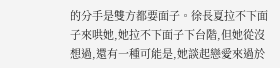的分手是雙方都要面子。徐長夏拉不下面子來哄她,她拉不下面子下台階,但她從沒想過,還有一種可能是,她談起戀愛來過於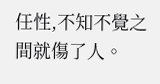任性,不知不覺之間就傷了人。